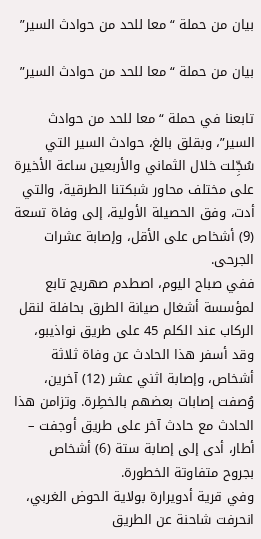بيان من حملة “معا للحد من حوادث السير”

بيان من حملة “معا للحد من حوادث السير”

تابعنا في حملة “معا للحد من حوادث السير”، وبقلق بالغ، حوادث السير التي سُجِّلت خلال الثماني والأربعين ساعة الأخيرة على مختلف محاور شبكتنا الطرقية، والتي أدت، وفق الحصيلة الأولية، إلى وفاة تسعة (9) أشخاص على الأقل، وإصابة عشرات الجرحى.
ففي صباح اليوم، اصطدم صهريج تابع لمؤسسة أشغال صيانة الطرق بحافلة لنقل الركاب عند الكلم 45 على طريق نواذيبو، وقد أسفر هذا الحادث عن وفاة ثلاثة أشخاص، وإصابة اثني عشر (12) آخرين، وُصفت إصابات بعضهم بالخطِرة. وتزامن هذا الحادث مع حادث آخر على طريق أوجفت – أطار، أدى إلى إصابة ستة (6) أشخاص بجروح متفاوتة الخطورة.
وفي قرية أدويرارة بولاية الحوض الغربي، انحرفت شاحنة عن الطريق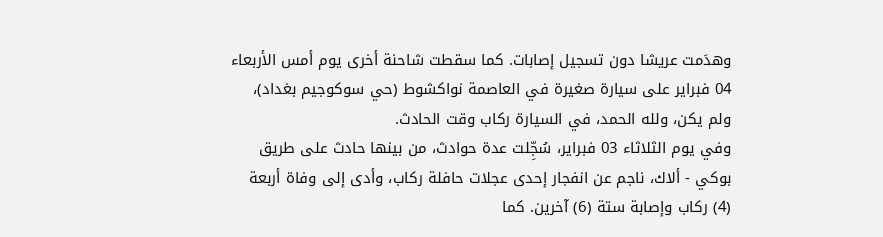وهدَمت عريشا دون تسجيل إصابات. كما سقطت شاحنة أخرى يوم أمس الأربعاء 04 فبراير على سيارة صغيرة في العاصمة نواكشوط (حي سوكوجيم بغداد)، ولم يكن، ولله الحمد، في السيارة ركاب وقت الحادث.
وفي يوم الثلاثاء 03 فبراير، سُجِّلت عدة حوادث، من بينها حادث على طريق بوكي - ألاك، ناجم عن انفجار إحدى عجلات حافلة ركاب، وأدى إلى وفاة أربعة (4) ركاب وإصابة ستة (6) آخرين. كما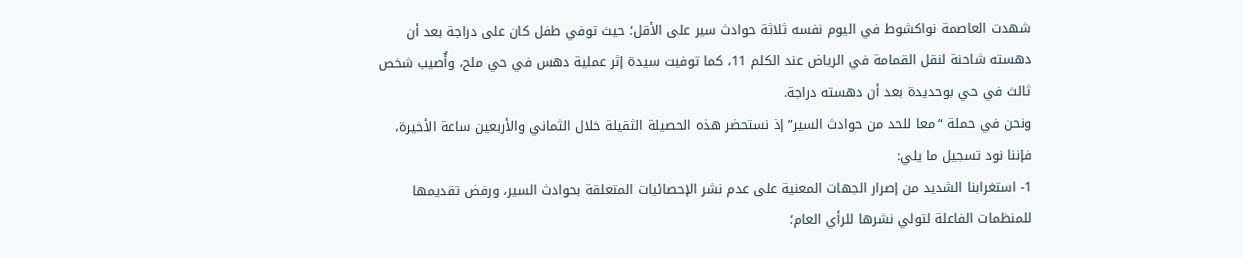شهدت العاصمة نواكشوط في اليوم نفسه ثلاثة حوادث سير على الأقل؛ حيث توفي طفل كان على دراجة بعد أن دهسته شاحنة لنقل القمامة في الرياض عند الكلم 11، كما توفيت سيدة إثر عملية دهس في حي ملح، وأُصيب شخص ثالث في حي بوحديدة بعد أن دهسته دراجة.
ونحن في حملة “معا للحد من حوادث السير” إذ نستحضر هذه الحصيلة الثقيلة خلال الثماني والأربعين ساعة الأخيرة، فإننا نود تسجيل ما يلي:
1- استغرابنا الشديد من إصرار الجهات المعنية على عدم نشر الإحصائيات المتعلقة بحوادث السير، ورفض تقديمها للمنظمات الفاعلة لتولي نشرها للرأي العام؛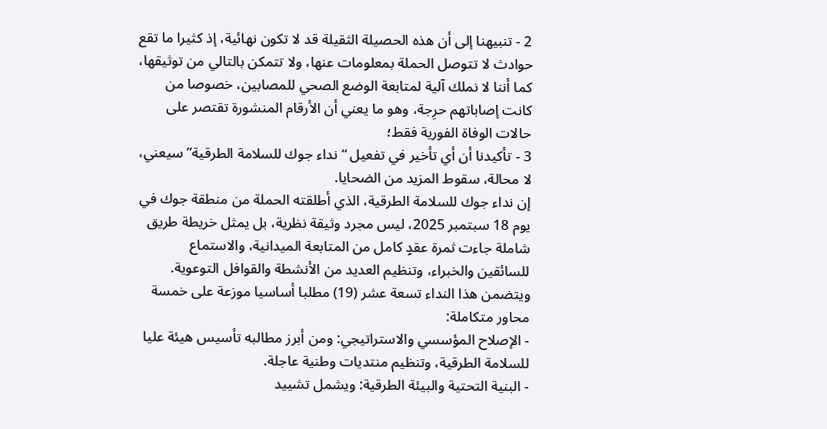2 - تنبيهنا إلى أن هذه الحصيلة الثقيلة قد لا تكون نهائية، إذ كثيرا ما تقع حوادث لا تتوصل الحملة بمعلومات عنها، ولا تتمكن بالتالي من توثيقها، كما أننا لا نملك آلية لمتابعة الوضع الصحي للمصابين، خصوصا من كانت إصاباتهم حرِجة، وهو ما يعني أن الأرقام المنشورة تقتصر على حالات الوفاة الفورية فقط؛
3 - تأكيدنا أن أي تأخير في تفعيل “نداء جوك للسلامة الطرقية” سيعني، لا محالة، سقوط المزيد من الضحايا.
إن نداء جوك للسلامة الطرقية، الذي أطلقته الحملة من منطقة جوك في يوم 18 سبتمبر 2025، ليس مجرد وثيقة نظرية، بل يمثل خريطة طريق شاملة جاءت ثمرة عقدٍ كامل من المتابعة الميدانية، والاستماع للسائقين والخبراء، وتنظيم العديد من الأنشطة والقوافل التوعوية.
ويتضمن هذا النداء تسعة عشر (19) مطلبا أساسيا موزعة على خمسة محاور متكاملة:
- الإصلاح المؤسسي والاستراتيجي: ومن أبرز مطالبه تأسيس هيئة عليا للسلامة الطرقية، وتنظيم منتديات وطنية عاجلة.
- البنية التحتية والبيئة الطرقية: ويشمل تشييد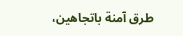طرق آمنة باتجاهين،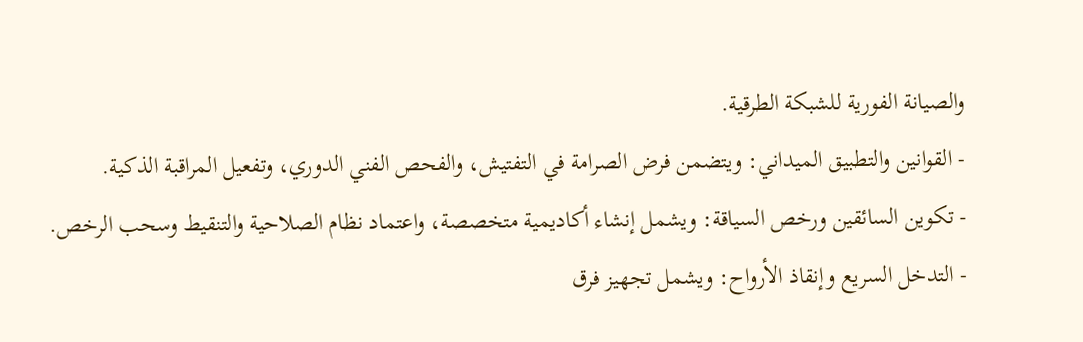والصيانة الفورية للشبكة الطرقية.
- القوانين والتطبيق الميداني: ويتضمن فرض الصرامة في التفتيش، والفحص الفني الدوري، وتفعيل المراقبة الذكية.
- تكوين السائقين ورخص السياقة: ويشمل إنشاء أكاديمية متخصصة، واعتماد نظام الصلاحية والتنقيط وسحب الرخص.
- التدخل السريع وإنقاذ الأرواح: ويشمل تجهيز فرق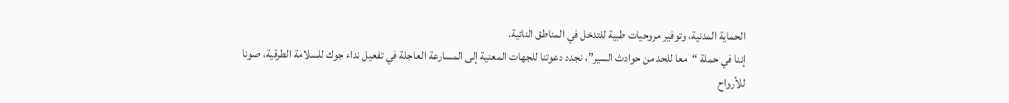الحماية المدنية، وتوفير مروحيات طبية للتدخل في المناطق النائية.
إننا في حملة “معا للحد من حوادث السير”، نجدد دعوتنا للجهات المعنية إلى المسارعة العاجلة في تفعيل نداء جوك للسلامة الطرقية، صونا للأرواح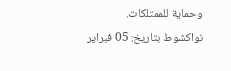وحماية للممتلكات.
نواكشوط بتاريخ: 05 فبراير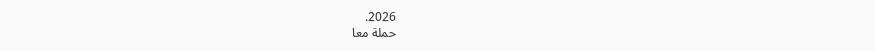2026.
حملة معا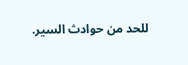للحد من حوادث السير.